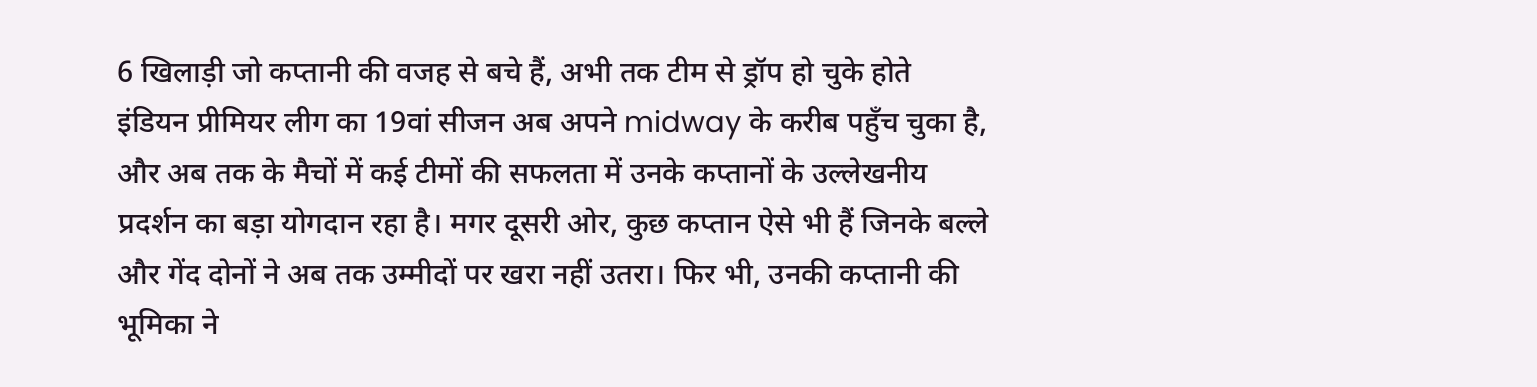6 खिलाड़ी जो कप्तानी की वजह से बचे हैं, अभी तक टीम से ड्रॉप हो चुके होते
इंडियन प्रीमियर लीग का 19वां सीजन अब अपने midway के करीब पहुँच चुका है, और अब तक के मैचों में कई टीमों की सफलता में उनके कप्तानों के उल्लेखनीय प्रदर्शन का बड़ा योगदान रहा है। मगर दूसरी ओर, कुछ कप्तान ऐसे भी हैं जिनके बल्ले और गेंद दोनों ने अब तक उम्मीदों पर खरा नहीं उतरा। फिर भी, उनकी कप्तानी की भूमिका ने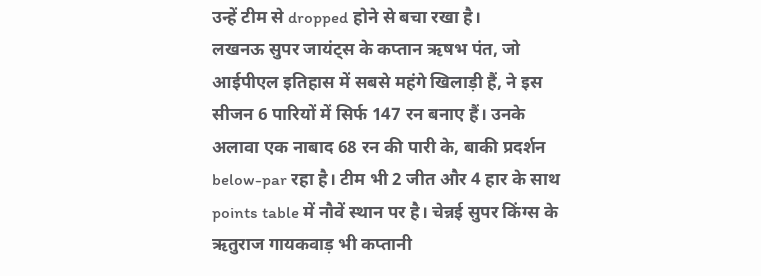उन्हें टीम से dropped होने से बचा रखा है।
लखनऊ सुपर जायंट्स के कप्तान ऋषभ पंत, जो आईपीएल इतिहास में सबसे महंगे खिलाड़ी हैं, ने इस सीजन 6 पारियों में सिर्फ 147 रन बनाए हैं। उनके अलावा एक नाबाद 68 रन की पारी के, बाकी प्रदर्शन below-par रहा है। टीम भी 2 जीत और 4 हार के साथ points table में नौवें स्थान पर है। चेन्नई सुपर किंग्स के ऋतुराज गायकवाड़ भी कप्तानी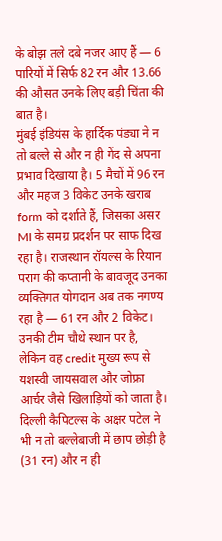के बोझ तले दबे नजर आए हैं — 6 पारियों में सिर्फ 82 रन और 13.66 की औसत उनके लिए बड़ी चिंता की बात है।
मुंबई इंडियंस के हार्दिक पंड्या ने न तो बल्ले से और न ही गेंद से अपना प्रभाव दिखाया है। 5 मैचों में 96 रन और महज 3 विकेट उनके खराब form को दर्शाते हैं, जिसका असर MI के समग्र प्रदर्शन पर साफ दिख रहा है। राजस्थान रॉयल्स के रियान पराग की कप्तानी के बावजूद उनका व्यक्तिगत योगदान अब तक नगण्य रहा है — 61 रन और 2 विकेट। उनकी टीम चौथे स्थान पर है, लेकिन वह credit मुख्य रूप से यशस्वी जायसवाल और जोफ्रा आर्चर जैसे खिलाड़ियों को जाता है।
दिल्ली कैपिटल्स के अक्षर पटेल ने भी न तो बल्लेबाजी में छाप छोड़ी है (31 रन) और न ही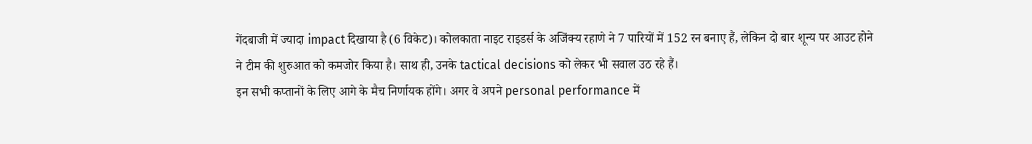गेंदबाजी में ज्यादा impact दिखाया है (6 विकेट)। कोलकाता नाइट राइडर्स के अजिंक्य रहाणे ने 7 पारियों में 152 रन बनाए हैं, लेकिन दो बार शून्य पर आउट होने ने टीम की शुरुआत को कमजोर किया है। साथ ही, उनके tactical decisions को लेकर भी सवाल उठ रहे हैं।
इन सभी कप्तानों के लिए आगे के मैच निर्णायक होंगे। अगर वे अपने personal performance में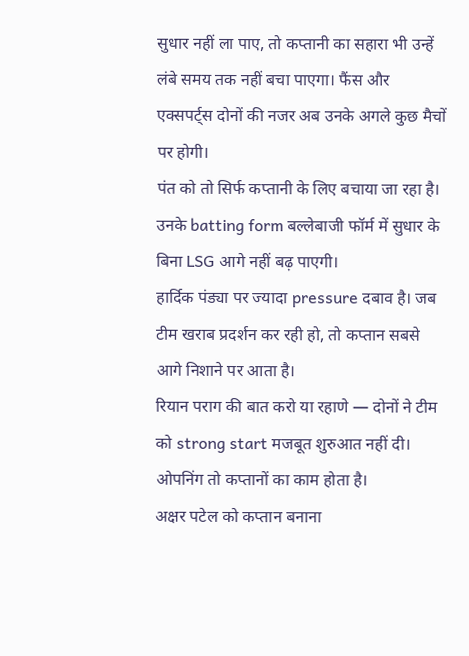सुधार नहीं ला पाए, तो कप्तानी का सहारा भी उन्हें लंबे समय तक नहीं बचा पाएगा। फैंस और एक्सपर्ट्स दोनों की नजर अब उनके अगले कुछ मैचों पर होगी।
पंत को तो सिर्फ कप्तानी के लिए बचाया जा रहा है। उनके batting form बल्लेबाजी फॉर्म में सुधार के बिना LSG आगे नहीं बढ़ पाएगी।
हार्दिक पंड्या पर ज्यादा pressure दबाव है। जब टीम खराब प्रदर्शन कर रही हो, तो कप्तान सबसे आगे निशाने पर आता है।
रियान पराग की बात करो या रहाणे — दोनों ने टीम को strong start मजबूत शुरुआत नहीं दी। ओपनिंग तो कप्तानों का काम होता है।
अक्षर पटेल को कप्तान बनाना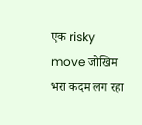एक risky move जोखिम भरा कदम लग रहा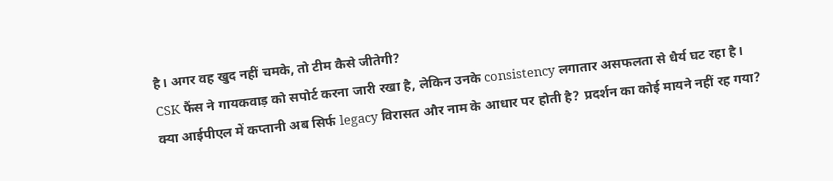है। अगर वह खुद नहीं चमके, तो टीम कैसे जीतेगी?
CSK फैंस ने गायकवाड़ को सपोर्ट करना जारी रखा है, लेकिन उनके consistency लगातार असफलता से धैर्य घट रहा है।
क्या आईपीएल में कप्तानी अब सिर्फ legacy विरासत और नाम के आधार पर होती है? प्रदर्शन का कोई मायने नहीं रह गया?